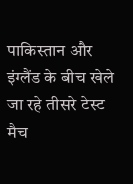पाकिस्तान और इंग्लैंड के बीच खेले जा रहे तीसरे टेस्ट मैच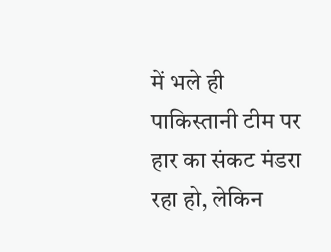में भले ही पाकिस्तानी टीम पर हार का संकट मंडरा रहा हो, लेकिन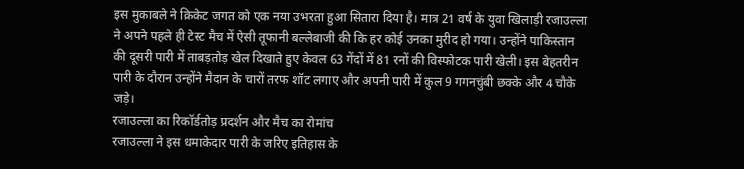इस मुकाबले ने क्रिकेट जगत को एक नया उभरता हुआ सितारा दिया है। मात्र 21 वर्ष के युवा खिलाड़ी रजाउल्ला ने अपने पहले ही टेस्ट मैच में ऐसी तूफानी बल्लेबाजी की कि हर कोई उनका मुरीद हो गया। उन्होंने पाकिस्तान की दूसरी पारी में ताबड़तोड़ खेल दिखाते हुए केवल 63 गेंदों में 81 रनों की विस्फोटक पारी खेली। इस बेहतरीन पारी के दौरान उन्होंने मैदान के चारों तरफ शॉट लगाए और अपनी पारी में कुल 9 गगनचुंबी छक्के और 4 चौके जड़े।
रजाउल्ला का रिकॉर्डतोड़ प्रदर्शन और मैच का रोमांच
रजाउल्ला ने इस धमाकेदार पारी के जरिए इतिहास के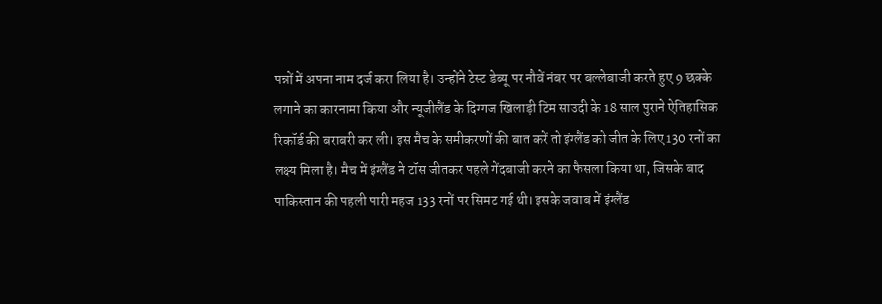पन्नों में अपना नाम दर्ज करा लिया है। उन्होंने टेस्ट डेब्यू पर नौवें नंबर पर बल्लेबाजी करते हुए 9 छक्के लगाने का कारनामा किया और न्यूजीलैंड के दिग्गज खिलाड़ी टिम साउदी के 18 साल पुराने ऐतिहासिक रिकॉर्ड की बराबरी कर ली। इस मैच के समीकरणों की बात करें तो इंग्लैंड को जीत के लिए 130 रनों का लक्ष्य मिला है। मैच में इंग्लैंड ने टॉस जीतकर पहले गेंदबाजी करने का फैसला किया था, जिसके बाद पाकिस्तान की पहली पारी महज 133 रनों पर सिमट गई थी। इसके जवाब में इंग्लैंड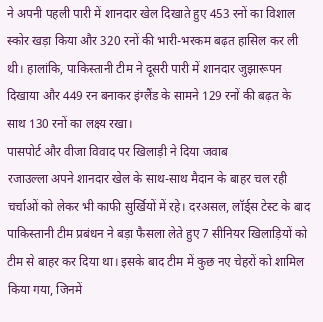ने अपनी पहली पारी में शानदार खेल दिखाते हुए 453 रनों का विशाल स्कोर खड़ा किया और 320 रनों की भारी-भरकम बढ़त हासिल कर ली थी। हालांकि, पाकिस्तानी टीम ने दूसरी पारी में शानदार जुझारूपन दिखाया और 449 रन बनाकर इंग्लैंड के सामने 129 रनों की बढ़त के साथ 130 रनों का लक्ष्य रखा।
पासपोर्ट और वीजा विवाद पर खिलाड़ी ने दिया जवाब
रजाउल्ला अपने शानदार खेल के साथ-साथ मैदान के बाहर चल रही चर्चाओं को लेकर भी काफी सुर्खियों में रहे। दरअसल, लॉर्ड्स टेस्ट के बाद पाकिस्तानी टीम प्रबंधन ने बड़ा फैसला लेते हुए 7 सीनियर खिलाड़ियों को टीम से बाहर कर दिया था। इसके बाद टीम में कुछ नए चेहरों को शामिल किया गया, जिनमें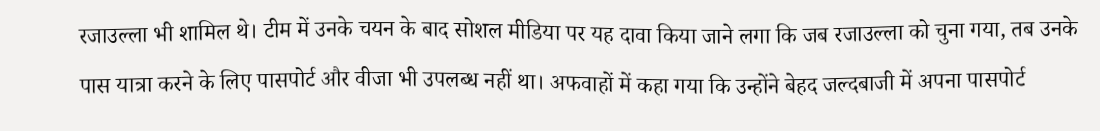रजाउल्ला भी शामिल थे। टीम में उनके चयन के बाद सोशल मीडिया पर यह दावा किया जाने लगा कि जब रजाउल्ला को चुना गया, तब उनके पास यात्रा करने के लिए पासपोर्ट और वीजा भी उपलब्ध नहीं था। अफवाहों में कहा गया कि उन्होंने बेहद जल्दबाजी में अपना पासपोर्ट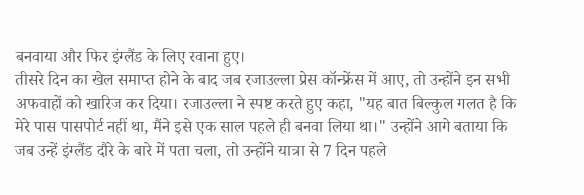बनवाया और फिर इंग्लैंड के लिए रवाना हुए।
तीसरे दिन का खेल समाप्त होने के बाद जब रजाउल्ला प्रेस कॉन्फ्रेंस में आए, तो उन्होंने इन सभी अफवाहों को खारिज कर दिया। रजाउल्ला ने स्पष्ट करते हुए कहा, "यह बात बिल्कुल गलत है कि मेरे पास पासपोर्ट नहीं था, मैंने इसे एक साल पहले ही बनवा लिया था।" उन्होंने आगे बताया कि जब उन्हें इंग्लैंड दौरे के बारे में पता चला, तो उन्होंने यात्रा से 7 दिन पहले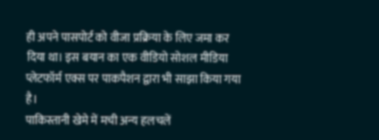ही अपने पासपोर्ट को वीजा प्रक्रिया के लिए जमा कर दिया था। इस बयान का एक वीडियो सोशल मीडिया प्लेटफॉर्म एक्स पर पाकपैशन द्वारा भी साझा किया गया है।
पाकिस्तानी खेमे में मची अन्य हलचलें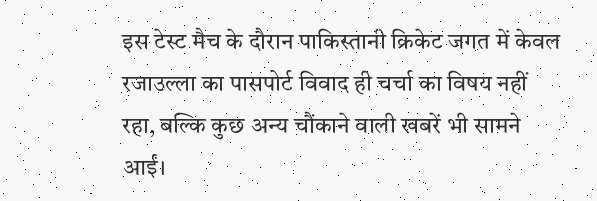इस टेस्ट मैच के दौरान पाकिस्तानी क्रिकेट जगत में केवल रजाउल्ला का पासपोर्ट विवाद ही चर्चा का विषय नहीं रहा, बल्कि कुछ अन्य चौंकाने वाली खबरें भी सामने आईं।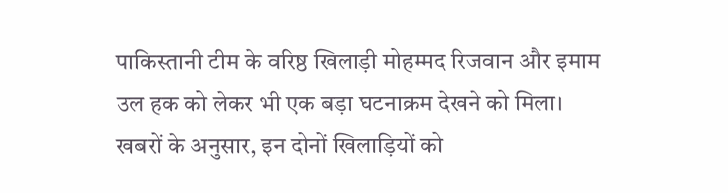पाकिस्तानी टीम के वरिष्ठ खिलाड़ी मोहम्मद रिजवान और इमाम उल हक को लेकर भी एक बड़ा घटनाक्रम देखने को मिला। खबरों के अनुसार, इन दोनों खिलाड़ियों को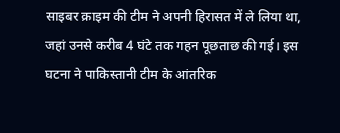साइबर क्राइम की टीम ने अपनी हिरासत में ले लिया था, जहां उनसे करीब 4 घंटे तक गहन पूछताछ की गई। इस घटना ने पाकिस्तानी टीम के आंतरिक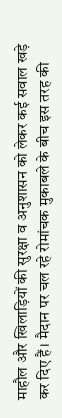माहौल और खिलाड़ियों की सुरक्षा व अनुशासन को लेकर कई सवाल खड़े कर दिए हैं। मैदान पर चल रहे रोमांचक मुकाबले के बीच इस तरह की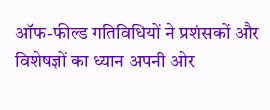ऑफ-फील्ड गतिविधियों ने प्रशंसकों और विशेषज्ञों का ध्यान अपनी ओर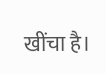खींचा है।